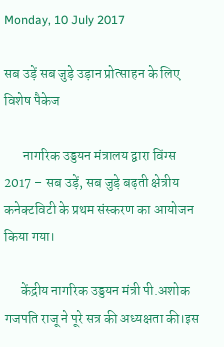Monday, 10 July 2017

सब उड़ें सब जुड़े उड़ान प्रोत्‍साहन के लिए विशेष पैकेज

       नागरिक उड्डयन मंत्रालय द्वारा विंग्‍स 2017 – सब उड़ें, सब जुड़े बढ़ती क्षेत्रीय कनेक्‍टविटी के प्रथम संस्‍करण का आयोजन किया गया।

      केंद्रीय नागरिक उड्डयन मंत्री पी.अशोक गजपति राजू ने पूरे सत्र की अध्‍यक्षता की।इस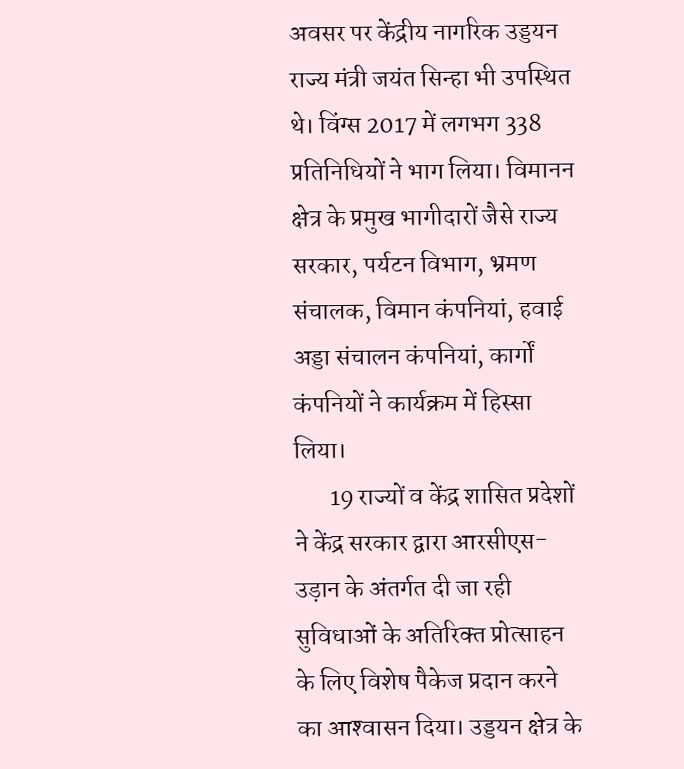अवसर पर केंद्रीय नागरिक उड्डयन राज्‍य मंत्री जयंत सिन्‍हा भी उपस्थि‍त थे। विंग्‍स 2017 में लगभग 338 प्रति‍निधियों ने भाग लिया। विमानन क्षेत्र के प्रमुख भागीदारों जैसे राज्‍य सरकार, पर्यटन विभाग, भ्रमण संचालक, विमान कंपनियां, हवाई अड्डा संचालन कंपनियां, कार्गों कंपनियों ने कार्यक्रम में हिस्‍सा लिया।
       19 राज्‍यों व केंद्र शासित प्रदेशों ने केंद्र सरकार द्वारा आरसीएस-उड़ान के अंतर्गत दी जा रही सुविधाओं के अतिरिक्‍त प्रोत्‍साहन के लिए विशेष पैकेज प्रदान करने का आश्‍वासन दिया। उड्डयन क्षेत्र के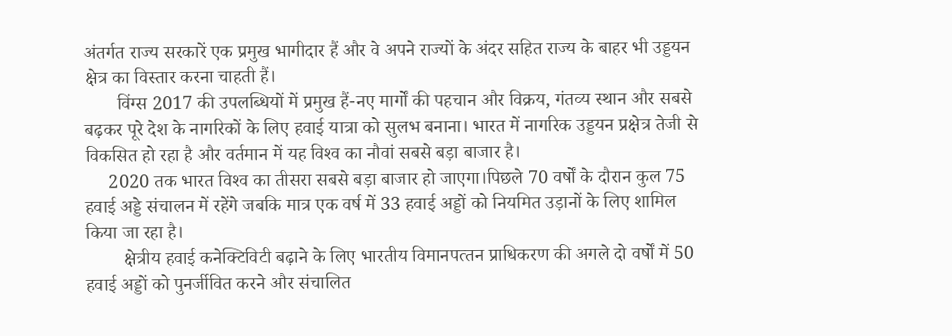अंतर्गत राज्‍य सरकारें एक प्रमुख भागीदार हैं और वे अपने राज्‍यों के अंदर सहित राज्‍य के बाहर भी उड्डयन क्षेत्र का विस्‍तार करना चाहती हैं।
       विंग्‍स 2017 की उपलब्धियों में प्रमुख हैं-नए मार्गों की पहचान और विक्रय, गंतव्‍य स्‍थान और सबसे बढ़कर पूरे देश के नागरिकों के लिए हवाई यात्रा को सुलभ बनाना। भारत में नागरिक उड्डयन प्रक्षेत्र तेजी से विकसित हो रहा है और वर्तमान में यह विश्‍व का नौवां सबसे बड़ा बाजार है।
     2020 तक भारत विश्‍व का तीसरा सबसे बड़ा बाजार हो जाएगा।पिछले 70 वर्षों के दौरान कुल 75 हवाई अड्डे संचालन में रहेंगे जबकि मात्र एक वर्ष में 33 हवाई अड्डों को नियमित उड़ानों के लिए शामिल किया जा रहा है।
        क्षेत्रीय हवाई कनेक्टिविटी बढ़ाने के लिए भारतीय विमानपत्‍तन प्राधिकरण की अगले दो वर्षों में 50 हवाई अड्डों को पुनर्जीवित करने और संचालित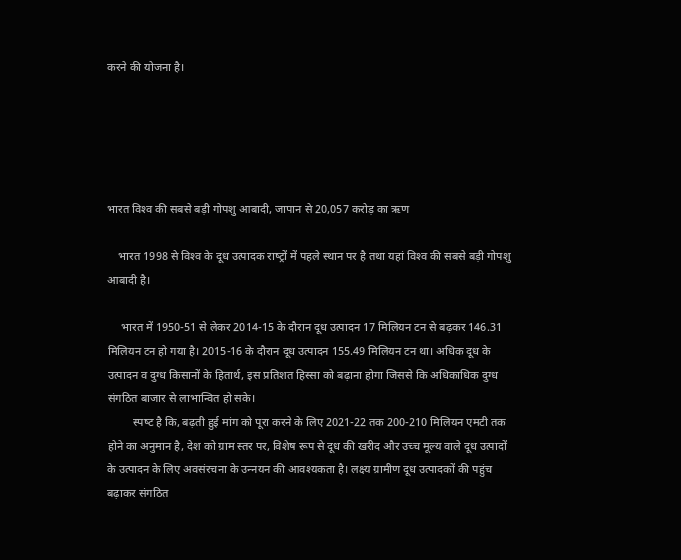करने की योजना है।





भारत विश्‍व की सबसे बड़ी गोपशु आबादी, जापान से 20,057 करोड़ का ऋण

    भारत 1998 से विश्‍व के दूध उत्‍पादक राष्‍ट्रों में पहले स्‍थान पर है तथा यहां विश्‍व की सबसे बड़ी गोपशु आबादी है।

     भारत में 1950-51 से लेकर 2014-15 के दौरान दूध उत्‍पादन 17 मिलियन टन से बढ़कर 146.31 मिलियन टन हो गया है। 2015-16 के दौरान दूध उत्‍पादन 155.49 मिलियन टन था। अधिक दूध के उत्‍पादन व दुग्‍ध किसानों के हितार्थ, इस प्रतिशत हिस्‍सा को बढ़ाना होगा जिससे कि अधिकाधिक दुग्‍ध संगठित बाजार से लाभान्वित हो सके।
         स्‍पष्‍ट है कि, बढ़ती हुई मांग को पूरा करने के लिए 2021-22 तक 200-210 मिलियन एमटी तक होने का अनुमान है, देश को ग्राम स्‍तर पर, विशेष रूप से दूध की खरीद और उच्‍च मूल्‍य वाले दूध उत्‍पादों के उत्‍पादन के लिए अवसंरचना के उन्‍नयन की आवश्‍यकता है। लक्ष्‍य ग्रामीण दूध उत्‍पादकों की पहुंच बढ़ाकर संगठित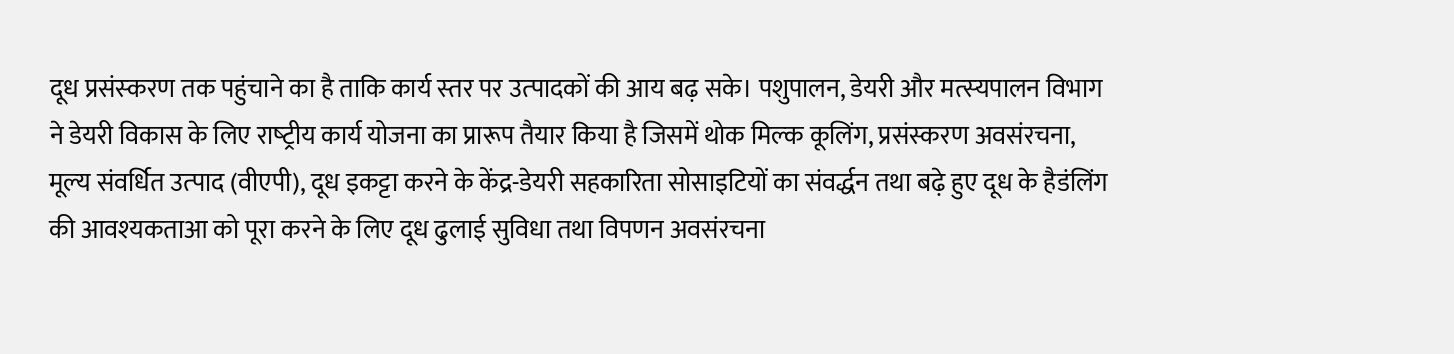दूध प्रसंस्‍करण तक पहुंचाने का है ताकि कार्य स्‍तर पर उत्‍पादकों की आय बढ़ सके। पशुपालन, डेयरी और मत्‍स्‍यपालन विभाग ने डेयरी विकास के लिए राष्‍ट्रीय कार्य योजना का प्रारूप तैयार किया है जिसमें थोक मिल्‍क कूलिंग, प्रसंस्‍करण अवसंरचना, मूल्‍य संवर्धित उत्‍पाद (वीएपी), दूध इकट्टा करने के केंद्र-डेयरी सहकारिता सोसाइटियों का संवर्द्धन तथा बढ़े हुए दूध के हैडंलिंग की आवश्‍यकताआ को पूरा करने के लिए दूध ढुलाई सुविधा तथा विपणन अवसंरचना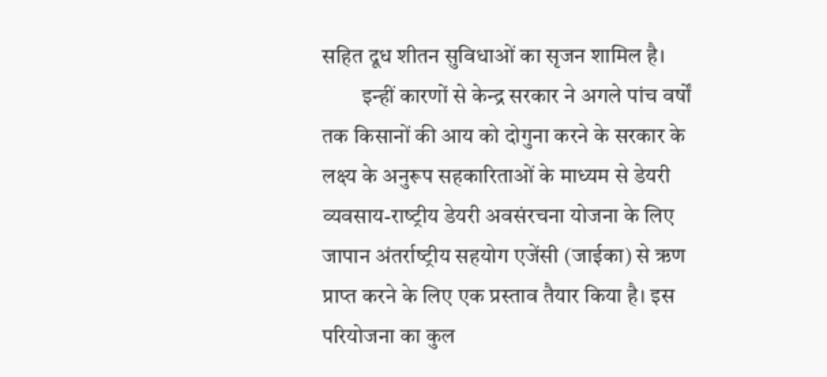सहित दूध शीतन सुविधाओं का सृजन शामिल है।
         इन्‍हीं कारणों से केन्‍द्र सरकार ने अगले पांच वर्षों तक किसानों की आय को दोगुना करने के सरकार के लक्ष्‍य के अनुरूप सहकारिताओं के माध्‍यम से डेयरी व्‍यवसाय-राष्‍ट्रीय डेयरी अवसंरचना योजना के लिए जापान अंतर्राष्‍ट्रीय सहयोग एजेंसी (जाईका) से ऋण प्राप्‍त करने के लिए एक प्रस्‍ताव तैयार किया है। इस परियोजना का कुल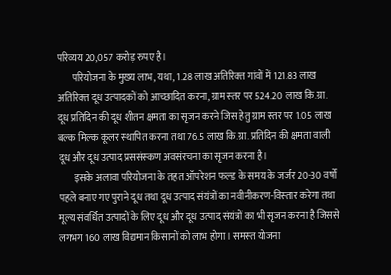परिव्‍यय 20,057 करोड़ रुपए है।
       परियोजना के मुख्‍य लाभ, यथा, 1.28 लाख अतिरिक्‍त गांवों में 121.83 लाख अतिरिक्‍त दूध उत्‍पादकों को आच्‍छादित करना, ग्राम स्‍तर पर 524.20 लाख कि.ग्रा. दूध प्रतिदिन की दूध शीतन क्षमता का सृजन करने जिस हेतु ग्राम स्‍तर पर 1.05 लाख बल्‍क मिल्‍क कूलर स्‍थापित करना तथा 76.5 लाख कि.ग्रा. प्रतिदिन की क्षमता वाली दूध और दूध उत्‍पाद प्रससंस्‍कण अवसंरचना का सृजन करना है।
        इसके अलावा परियोजना के तहत ऑपरेशन फल्‍ड के समय के जर्जर 20-30 वर्षों पहले बनाए गए पुराने दूध तथा दूध उत्‍पाद संयंत्रों का नवीनीकरण-विस्‍तार करेगा तथा मूल्‍य संवर्धित उत्‍पादों के लिए दूध और दूध उत्‍पाद संयंत्रों का भी सृजन करना है जिससे लगभग 160 लाख विद्यमान किसानों को लाभ होगा। समस्‍त योजना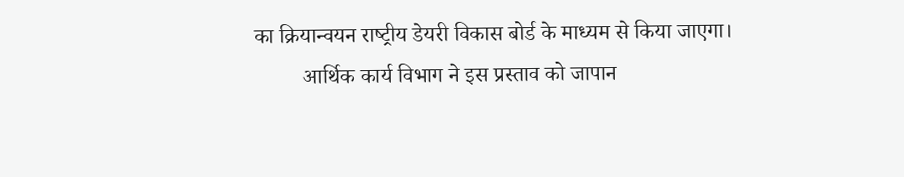का क्रियान्‍वयन राष्‍ट्रीय डेयरी विकास बोर्ड के माध्‍यम से किया जाएगा।
         आर्थिक कार्य विभाग ने इस प्रस्‍ताव को जापान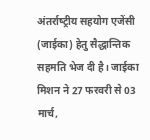अंतर्राष्‍ट्रीय सहयोग एजेंसी (जाईका) हेतु सैद्धान्तिक सहमति भेज दी है। जाईका मिशन ने 27 फरवरी से 03 मार्च,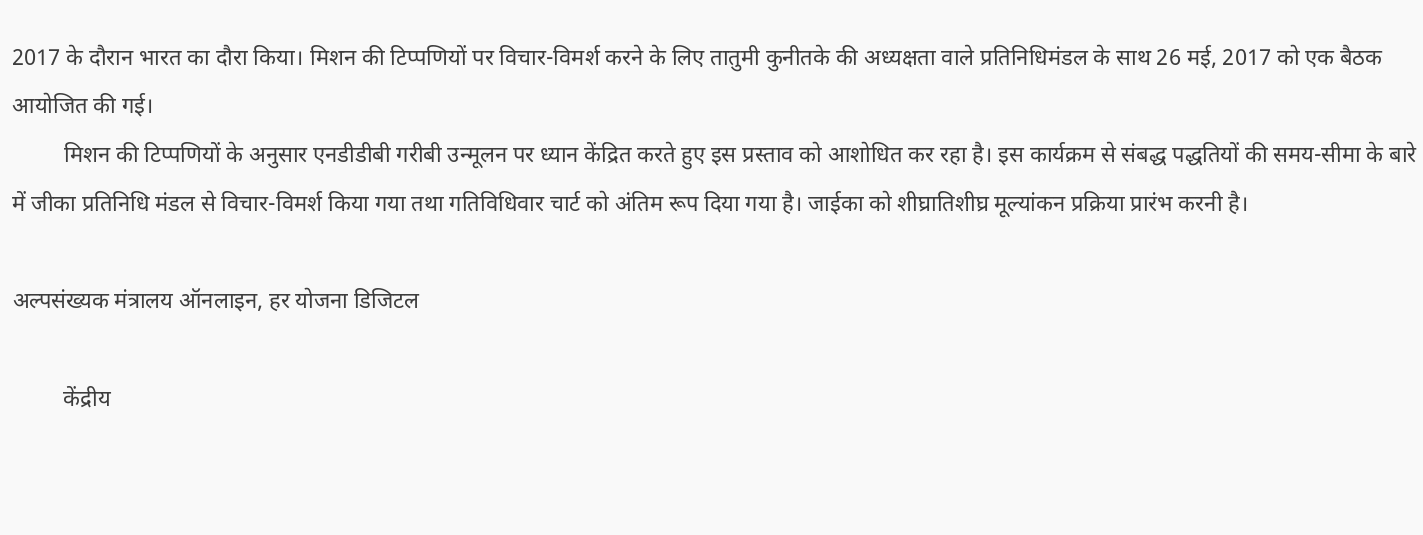2017 के दौरान भारत का दौरा किया। मिशन की टिप्‍पणियों पर विचार-विमर्श करने के लिए तातुमी कुनीतके की अध्‍यक्षता वाले प्रतिनिधिमंडल के साथ 26 मई, 2017 को एक बैठक आयोजित की गई।
         मिशन की टिप्‍पणियों के अनुसार एनडीडीबी गरीबी उन्‍मूलन पर ध्‍यान केंद्रित करते हुए इस प्रस्‍ताव को आशोधित कर रहा है। इस कार्यक्रम से संबद्ध पद्धतियों की समय-सीमा के बारे में जीका प्रतिनिधि मंडल से विचार-विमर्श किया गया तथा गतिविधिवार चार्ट को अंतिम रूप दिया गया है। जाईका को शीघ्रातिशीघ्र मूल्‍यांकन प्रक्रिया प्रारंभ करनी है।

अल्पसंख्यक मंत्रालय ऑनलाइन, हर योजना डिजिटल

         केंद्रीय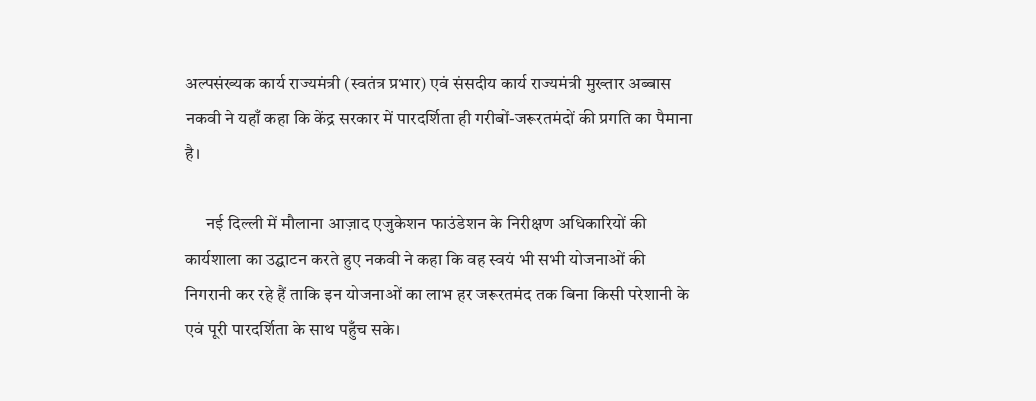अल्पसंख्यक कार्य राज्यमंत्री (स्वतंत्र प्रभार) एवं संसदीय कार्य राज्यमंत्री मुख्तार अब्बास नकवी ने यहाँ कहा कि केंद्र सरकार में पारदर्शिता ही गरीबों-जरूरतमंदों की प्रगति का पैमाना है।

      नई दिल्ली में मौलाना आज़ाद एजुकेशन फाउंडेशन के निरीक्षण अधिकारियों की कार्यशाला का उद्घाटन करते हुए नकवी ने कहा कि वह स्वयं भी सभी योजनाओं की निगरानी कर रहे हैं ताकि इन योजनाओं का लाभ हर जरूरतमंद तक बिना किसी परेशानी के एवं पूरी पारदर्शिता के साथ पहुँच सके।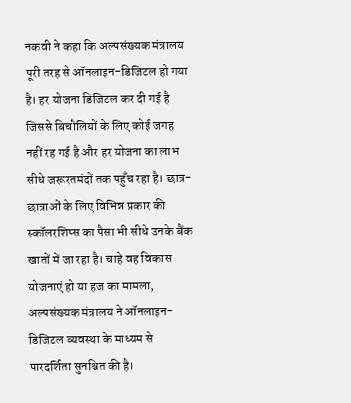नकवी ने कहा कि अल्पसंख्यक मंत्रालय पूरी तरह से ऑनलाइन-डिजिटल हो गया है। हर योजना डिजिटल कर दी गई है जिससे बिचौलियों के लिए कोई जगह नहीं रह गई है और हर योजना का लाभ सीधे जरूरतमंदों तक पहुँच रहा है। छात्र-छात्राओं के लिए विभिन्न प्रकार की स्कॉलरशिप्स का पैसा भी सीधे उनके बैंक खातों में जा रहा है। चाहे वह विकास योजनाएं हो या हज का मामला, अल्पसंख्यक मंत्रालय ने ऑनलाइन-डिजिटल व्यवस्था के माध्यम से पारदर्शिता सुनश्चित की है।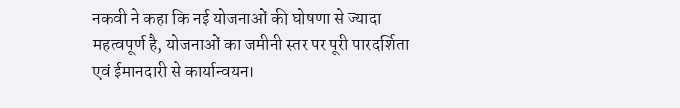नकवी ने कहा कि नई योजनाओं की घोषणा से ज्यादा महत्वपूर्ण है, योजनाओं का जमीनी स्तर पर पूरी पारदर्शिता एवं ईमानदारी से कार्यान्वयन।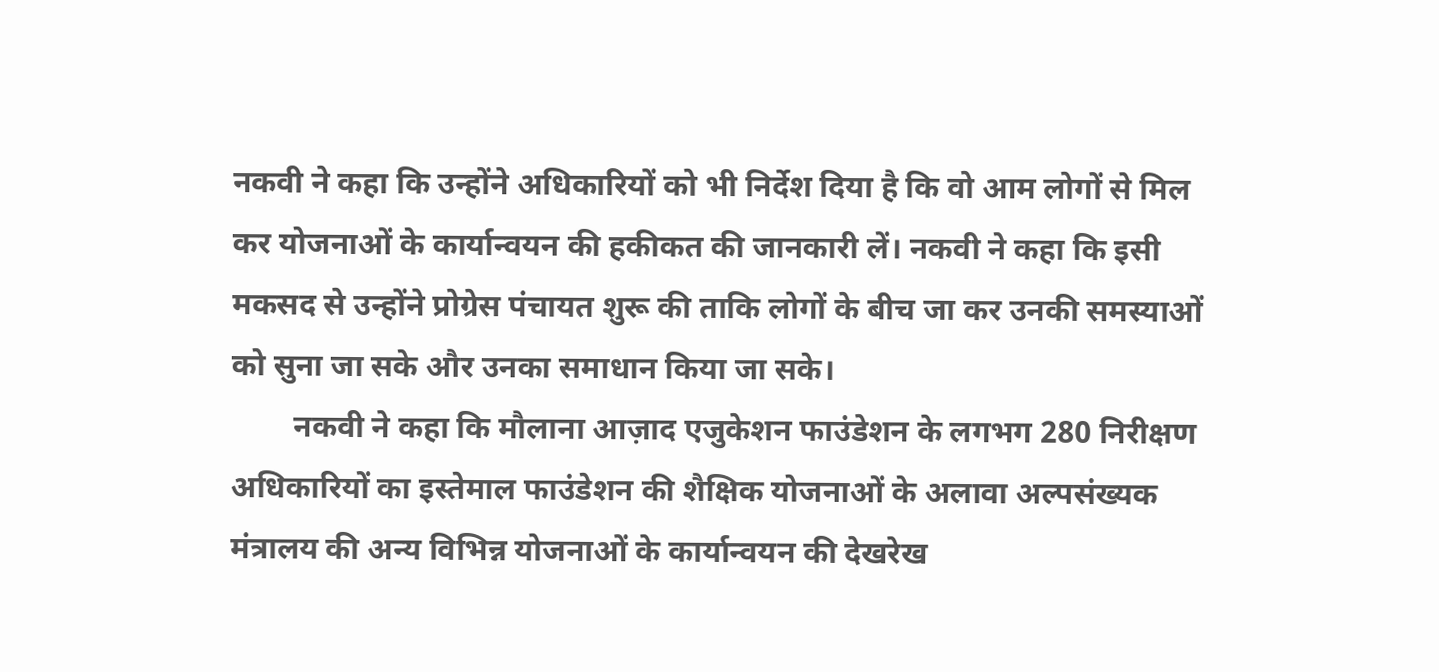नकवी ने कहा कि उन्होंने अधिकारियों को भी निर्देश दिया है कि वो आम लोगों से मिल कर योजनाओं के कार्यान्वयन की हकीकत की जानकारी लें। नकवी ने कहा कि इसी मकसद से उन्होंने प्रोग्रेस पंचायत शुरू की ताकि लोगों के बीच जा कर उनकी समस्याओं को सुना जा सके और उनका समाधान किया जा सके।
        नकवी ने कहा कि मौलाना आज़ाद एजुकेशन फाउंडेशन के लगभग 280 निरीक्षण अधिकारियों का इस्तेमाल फाउंडेशन की शैक्षिक योजनाओं के अलावा अल्पसंख्यक मंत्रालय की अन्य विभिन्न योजनाओं के कार्यान्वयन की देखरेख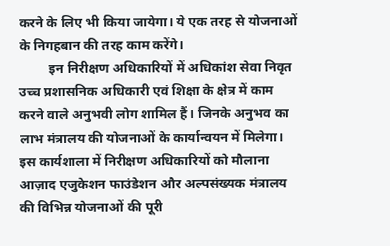करने के लिए भी किया जायेगा। ये एक तरह से योजनाओं के निगहबान की तरह काम करेंगे।
         इन निरीक्षण अधिकारियों में अधिकांश सेवा निवृत उच्च प्रशासनिक अधिकारी एवं शिक्षा के क्षेत्र में काम करने वाले अनुभवी लोग शामिल हैं। जिनके अनुभव का लाभ मंत्रालय की योजनाओं के कार्यान्वयन में मिलेगा। इस कार्यशाला में निरीक्षण अधिकारियों को मौलाना आज़ाद एजुकेशन फाउंडेशन और अल्पसंख्यक मंत्रालय की विभिन्न योजनाओं की पूरी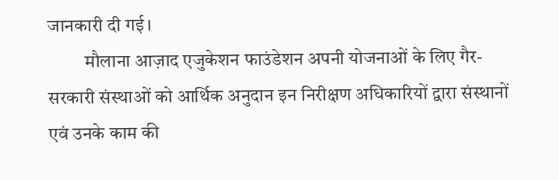जानकारी दी गई।
          मौलाना आज़ाद एजुकेशन फाउंडेशन अपनी योजनाओं के लिए गैर-सरकारी संस्थाओं को आर्थिक अनुदान इन निरीक्षण अधिकारियों द्वारा संस्थानों एवं उनके काम की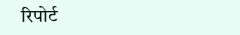रिपोर्ट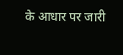के आधार पर जारी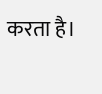करता है।